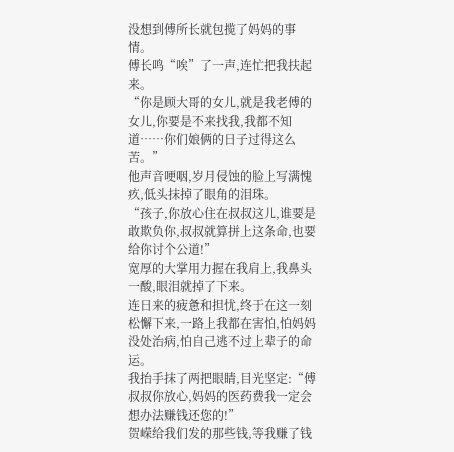没想到傅所长就包揽了妈妈的事情。
傅长鸣“唉”了一声,连忙把我扶起来。
“你是顾大哥的女儿,就是我老傅的女儿,你要是不来找我,我都不知道……你们娘俩的日子过得这么苦。”
他声音哽咽,岁月侵蚀的脸上写满愧疚,低头抹掉了眼角的泪珠。
“孩子,你放心住在叔叔这儿,谁要是敢欺负你,叔叔就算拼上这条命,也要给你讨个公道!”
宽厚的大掌用力握在我肩上,我鼻头一酸,眼泪就掉了下来。
连日来的疲惫和担忧,终于在这一刻松懈下来,一路上我都在害怕,怕妈妈没处治病,怕自己逃不过上辈子的命运。
我抬手抹了两把眼睛,目光坚定:“傅叔叔你放心,妈妈的医药费我一定会想办法赚钱还您的!”
贺嵘给我们发的那些钱,等我赚了钱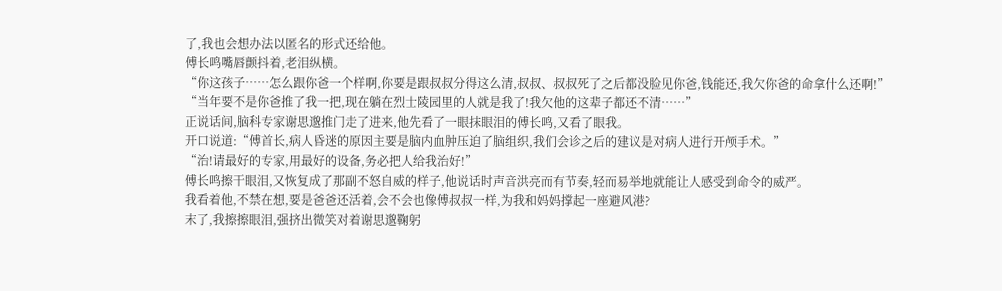了,我也会想办法以匿名的形式还给他。
傅长鸣嘴唇颤抖着,老泪纵横。
“你这孩子……怎么跟你爸一个样啊,你要是跟叔叔分得这么清,叔叔、叔叔死了之后都没脸见你爸,钱能还,我欠你爸的命拿什么还啊!”
“当年要不是你爸推了我一把,现在躺在烈士陵园里的人就是我了!我欠他的这辈子都还不清……”
正说话间,脑科专家谢思邈推门走了进来,他先看了一眼抹眼泪的傅长鸣,又看了眼我。
开口说道:“傅首长,病人昏迷的原因主要是脑内血肿压迫了脑组织,我们会诊之后的建议是对病人进行开颅手术。”
“治!请最好的专家,用最好的设备,务必把人给我治好!”
傅长鸣擦干眼泪,又恢复成了那副不怒自威的样子,他说话时声音洪亮而有节奏,轻而易举地就能让人感受到命令的威严。
我看着他,不禁在想,要是爸爸还活着,会不会也像傅叔叔一样,为我和妈妈撑起一座避风港?
末了,我擦擦眼泪,强挤出微笑对着谢思邈鞠躬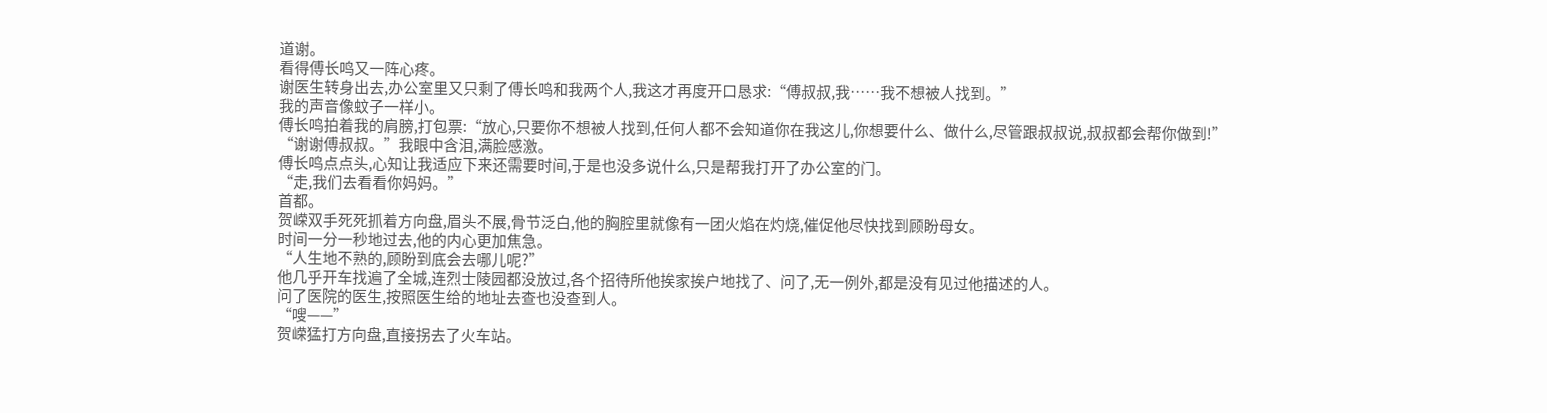道谢。
看得傅长鸣又一阵心疼。
谢医生转身出去,办公室里又只剩了傅长鸣和我两个人,我这才再度开口恳求:“傅叔叔,我……我不想被人找到。”
我的声音像蚊子一样小。
傅长鸣拍着我的肩膀,打包票:“放心,只要你不想被人找到,任何人都不会知道你在我这儿,你想要什么、做什么,尽管跟叔叔说,叔叔都会帮你做到!”
“谢谢傅叔叔。”我眼中含泪,满脸感激。
傅长鸣点点头,心知让我适应下来还需要时间,于是也没多说什么,只是帮我打开了办公室的门。
“走,我们去看看你妈妈。”
首都。
贺嵘双手死死抓着方向盘,眉头不展,骨节泛白,他的胸腔里就像有一团火焰在灼烧,催促他尽快找到顾盼母女。
时间一分一秒地过去,他的内心更加焦急。
“人生地不熟的,顾盼到底会去哪儿呢?”
他几乎开车找遍了全城,连烈士陵园都没放过,各个招待所他挨家挨户地找了、问了,无一例外,都是没有见过他描述的人。
问了医院的医生,按照医生给的地址去查也没查到人。
“嗖——”
贺嵘猛打方向盘,直接拐去了火车站。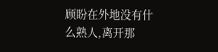顾盼在外地没有什么熟人,离开那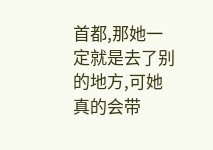首都,那她一定就是去了别的地方,可她真的会带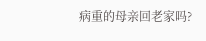病重的母亲回老家吗?